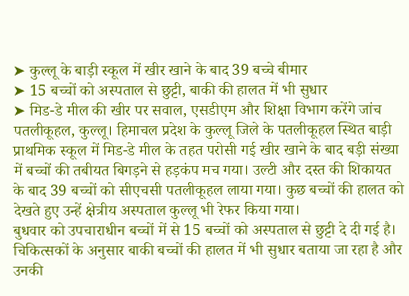➤ कुल्लू के बाड़ी स्कूल में खीर खाने के बाद 39 बच्चे बीमार
➤ 15 बच्चों को अस्पताल से छुट्टी, बाकी की हालत में भी सुधार
➤ मिड-डे मील की खीर पर सवाल, एसडीएम और शिक्षा विभाग करेंगे जांच
पतलीकूहल, कुल्लू। हिमाचल प्रदेश के कुल्लू जिले के पतलीकूहल स्थित बाड़ी प्राथमिक स्कूल में मिड-डे मील के तहत परोसी गई खीर खाने के बाद बड़ी संख्या में बच्चों की तबीयत बिगड़ने से हड़कंप मच गया। उल्टी और दस्त की शिकायत के बाद 39 बच्चों को सीएचसी पतलीकूहल लाया गया। कुछ बच्चों की हालत को देखते हुए उन्हें क्षेत्रीय अस्पताल कुल्लू भी रेफर किया गया।
बुधवार को उपचाराधीन बच्चों में से 15 बच्चों को अस्पताल से छुट्टी दे दी गई है। चिकित्सकों के अनुसार बाकी बच्चों की हालत में भी सुधार बताया जा रहा है और उनकी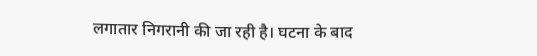लगातार निगरानी की जा रही है। घटना के बाद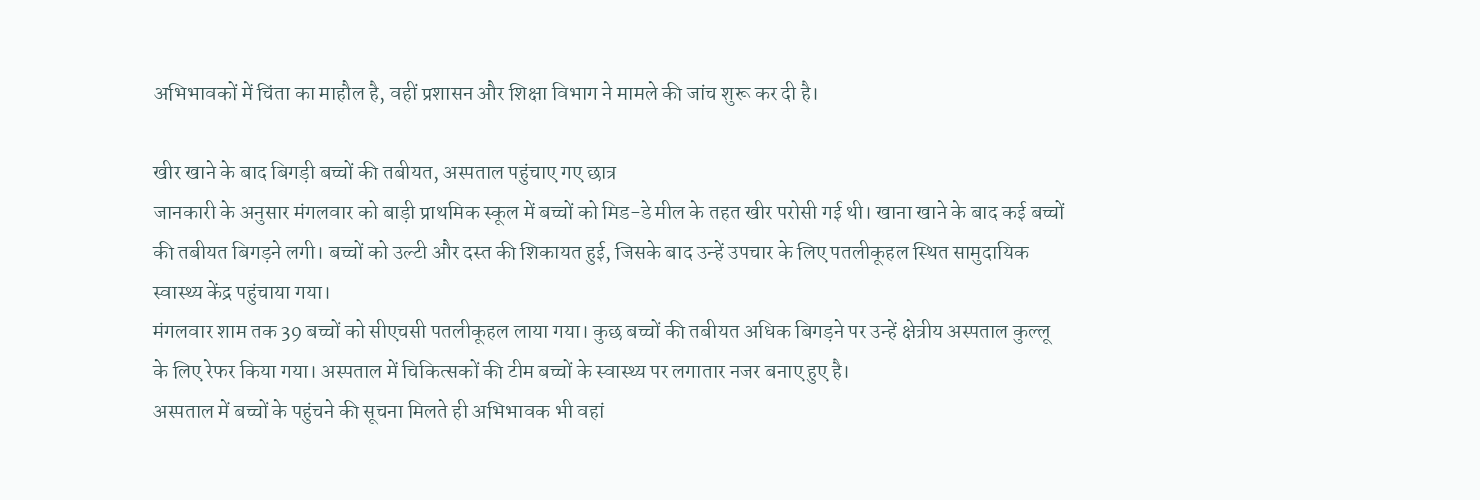अभिभावकों में चिंता का माहौल है, वहीं प्रशासन और शिक्षा विभाग ने मामले की जांच शुरू कर दी है।

खीर खाने के बाद बिगड़ी बच्चों की तबीयत, अस्पताल पहुंचाए गए छात्र
जानकारी के अनुसार मंगलवार को बाड़ी प्राथमिक स्कूल में बच्चों को मिड-डे मील के तहत खीर परोसी गई थी। खाना खाने के बाद कई बच्चों की तबीयत बिगड़ने लगी। बच्चों को उल्टी और दस्त की शिकायत हुई, जिसके बाद उन्हें उपचार के लिए पतलीकूहल स्थित सामुदायिक स्वास्थ्य केंद्र पहुंचाया गया।
मंगलवार शाम तक 39 बच्चों को सीएचसी पतलीकूहल लाया गया। कुछ बच्चों की तबीयत अधिक बिगड़ने पर उन्हें क्षेत्रीय अस्पताल कुल्लू के लिए रेफर किया गया। अस्पताल में चिकित्सकों की टीम बच्चों के स्वास्थ्य पर लगातार नजर बनाए हुए है।
अस्पताल में बच्चों के पहुंचने की सूचना मिलते ही अभिभावक भी वहां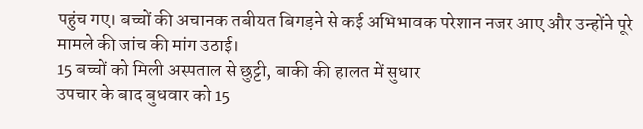पहुंच गए। बच्चों की अचानक तबीयत बिगड़ने से कई अभिभावक परेशान नजर आए और उन्होंने पूरे मामले की जांच की मांग उठाई।
15 बच्चों को मिली अस्पताल से छुट्टी, बाकी की हालत में सुधार
उपचार के बाद बुधवार को 15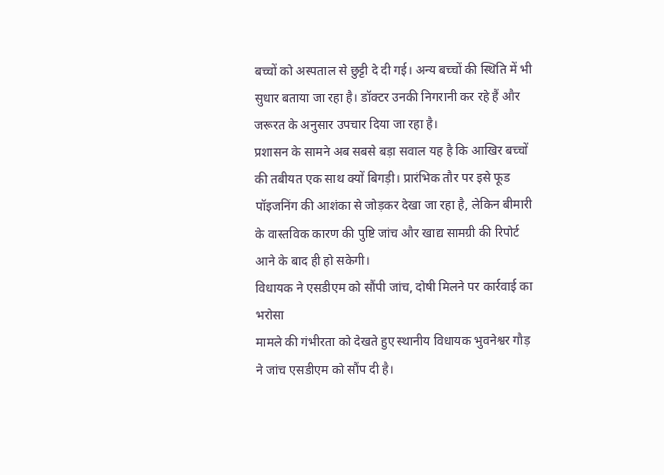बच्चों को अस्पताल से छुट्टी दे दी गई। अन्य बच्चों की स्थिति में भी सुधार बताया जा रहा है। डॉक्टर उनकी निगरानी कर रहे हैं और जरूरत के अनुसार उपचार दिया जा रहा है।
प्रशासन के सामने अब सबसे बड़ा सवाल यह है कि आखिर बच्चों की तबीयत एक साथ क्यों बिगड़ी। प्रारंभिक तौर पर इसे फूड पॉइजनिंग की आशंका से जोड़कर देखा जा रहा है, लेकिन बीमारी के वास्तविक कारण की पुष्टि जांच और खाद्य सामग्री की रिपोर्ट आने के बाद ही हो सकेगी।
विधायक ने एसडीएम को सौंपी जांच, दोषी मिलने पर कार्रवाई का भरोसा
मामले की गंभीरता को देखते हुए स्थानीय विधायक भुवनेश्वर गौड़ ने जांच एसडीएम को सौंप दी है।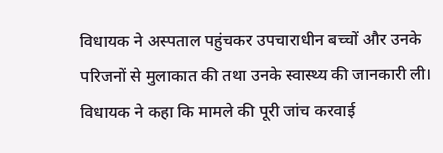विधायक ने अस्पताल पहुंचकर उपचाराधीन बच्चों और उनके परिजनों से मुलाकात की तथा उनके स्वास्थ्य की जानकारी ली।
विधायक ने कहा कि मामले की पूरी जांच करवाई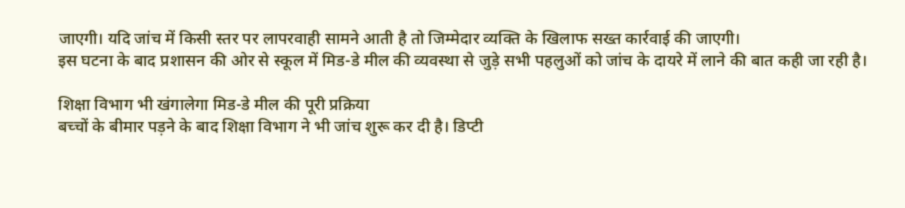जाएगी। यदि जांच में किसी स्तर पर लापरवाही सामने आती है तो जिम्मेदार व्यक्ति के खिलाफ सख्त कार्रवाई की जाएगी।
इस घटना के बाद प्रशासन की ओर से स्कूल में मिड-डे मील की व्यवस्था से जुड़े सभी पहलुओं को जांच के दायरे में लाने की बात कही जा रही है।

शिक्षा विभाग भी खंगालेगा मिड-डे मील की पूरी प्रक्रिया
बच्चों के बीमार पड़ने के बाद शिक्षा विभाग ने भी जांच शुरू कर दी है। डिप्टी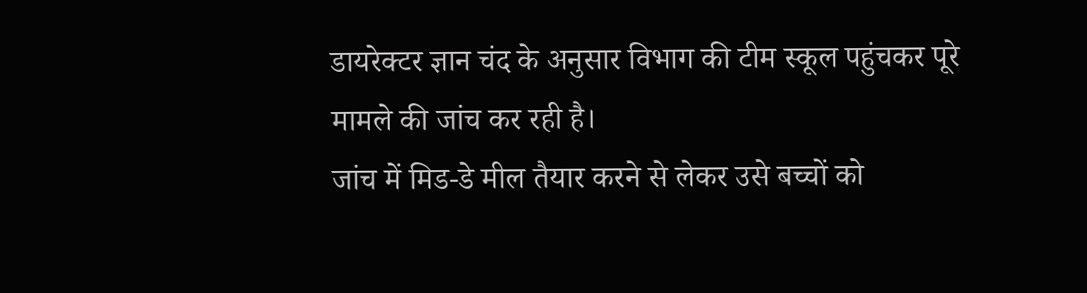डायरेक्टर ज्ञान चंद के अनुसार विभाग की टीम स्कूल पहुंचकर पूरे मामले की जांच कर रही है।
जांच में मिड-डे मील तैयार करने से लेकर उसे बच्चों को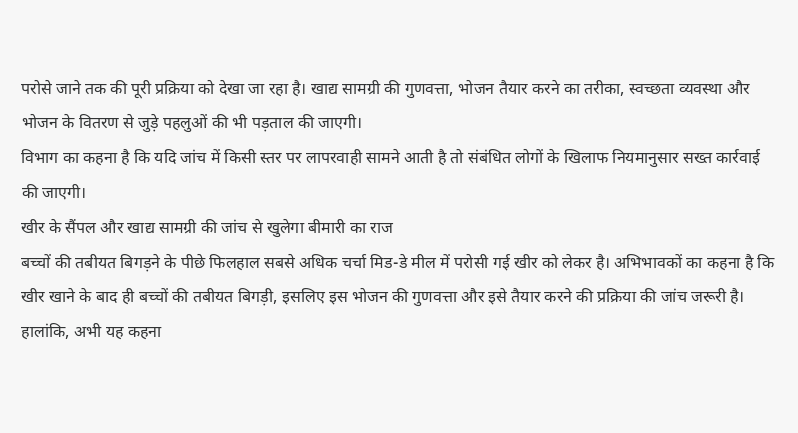परोसे जाने तक की पूरी प्रक्रिया को देखा जा रहा है। खाद्य सामग्री की गुणवत्ता, भोजन तैयार करने का तरीका, स्वच्छता व्यवस्था और भोजन के वितरण से जुड़े पहलुओं की भी पड़ताल की जाएगी।
विभाग का कहना है कि यदि जांच में किसी स्तर पर लापरवाही सामने आती है तो संबंधित लोगों के खिलाफ नियमानुसार सख्त कार्रवाई की जाएगी।
खीर के सैंपल और खाद्य सामग्री की जांच से खुलेगा बीमारी का राज
बच्चों की तबीयत बिगड़ने के पीछे फिलहाल सबसे अधिक चर्चा मिड-डे मील में परोसी गई खीर को लेकर है। अभिभावकों का कहना है कि खीर खाने के बाद ही बच्चों की तबीयत बिगड़ी, इसलिए इस भोजन की गुणवत्ता और इसे तैयार करने की प्रक्रिया की जांच जरूरी है।
हालांकि, अभी यह कहना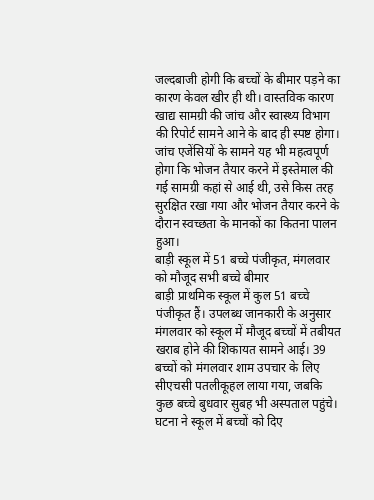जल्दबाजी होगी कि बच्चों के बीमार पड़ने का कारण केवल खीर ही थी। वास्तविक कारण खाद्य सामग्री की जांच और स्वास्थ्य विभाग की रिपोर्ट सामने आने के बाद ही स्पष्ट होगा।
जांच एजेंसियों के सामने यह भी महत्वपूर्ण होगा कि भोजन तैयार करने में इस्तेमाल की गई सामग्री कहां से आई थी, उसे किस तरह सुरक्षित रखा गया और भोजन तैयार करने के दौरान स्वच्छता के मानकों का कितना पालन हुआ।
बाड़ी स्कूल में 51 बच्चे पंजीकृत, मंगलवार को मौजूद सभी बच्चे बीमार
बाड़ी प्राथमिक स्कूल में कुल 51 बच्चे पंजीकृत हैं। उपलब्ध जानकारी के अनुसार मंगलवार को स्कूल में मौजूद बच्चों में तबीयत खराब होने की शिकायत सामने आई। 39 बच्चों को मंगलवार शाम उपचार के लिए सीएचसी पतलीकूहल लाया गया, जबकि कुछ बच्चे बुधवार सुबह भी अस्पताल पहुंचे।
घटना ने स्कूल में बच्चों को दिए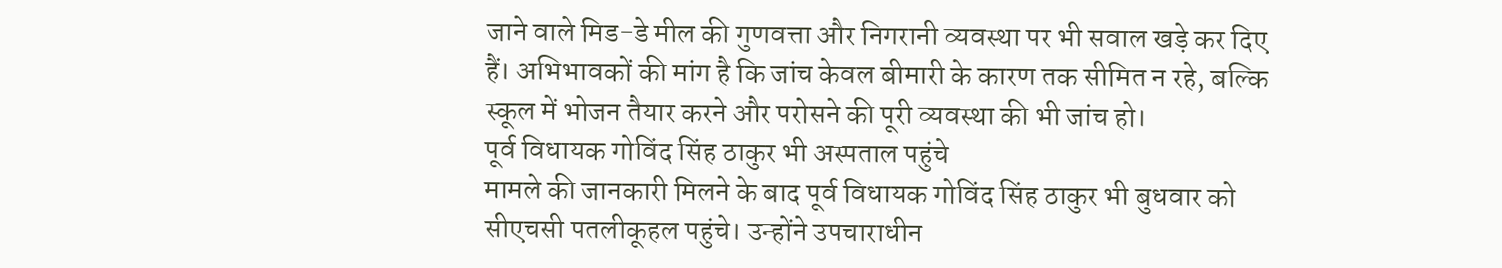जाने वाले मिड-डे मील की गुणवत्ता और निगरानी व्यवस्था पर भी सवाल खड़े कर दिए हैं। अभिभावकों की मांग है कि जांच केवल बीमारी के कारण तक सीमित न रहे, बल्कि स्कूल में भोजन तैयार करने और परोसने की पूरी व्यवस्था की भी जांच हो।
पूर्व विधायक गोविंद सिंह ठाकुर भी अस्पताल पहुंचे
मामले की जानकारी मिलने के बाद पूर्व विधायक गोविंद सिंह ठाकुर भी बुधवार को सीएचसी पतलीकूहल पहुंचे। उन्होंने उपचाराधीन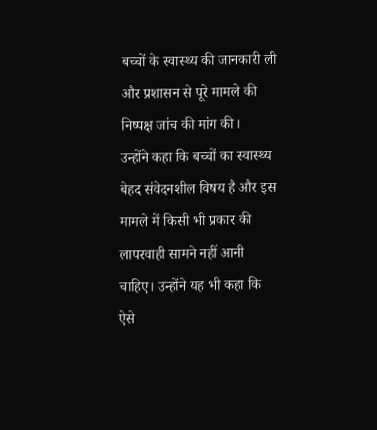बच्चों के स्वास्थ्य की जानकारी ली और प्रशासन से पूरे मामले की निष्पक्ष जांच की मांग की।
उन्होंने कहा कि बच्चों का स्वास्थ्य बेहद संवेदनशील विषय है और इस मामले में किसी भी प्रकार की लापरवाही सामने नहीं आनी चाहिए। उन्होंने यह भी कहा कि ऐसे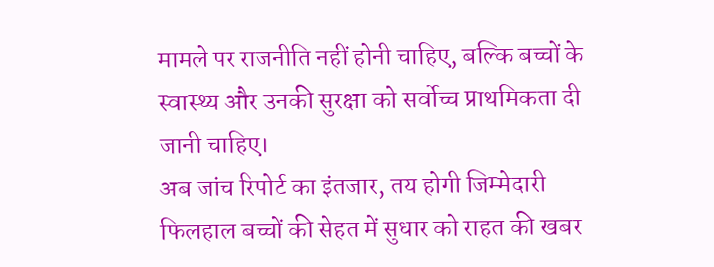मामले पर राजनीति नहीं होनी चाहिए, बल्कि बच्चों के स्वास्थ्य और उनकी सुरक्षा को सर्वोच्च प्राथमिकता दी जानी चाहिए।
अब जांच रिपोर्ट का इंतजार, तय होगी जिम्मेदारी
फिलहाल बच्चों की सेहत में सुधार को राहत की खबर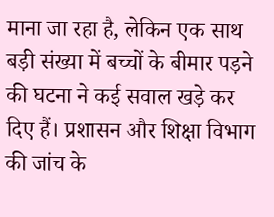माना जा रहा है, लेकिन एक साथ बड़ी संख्या में बच्चों के बीमार पड़ने की घटना ने कई सवाल खड़े कर दिए हैं। प्रशासन और शिक्षा विभाग की जांच के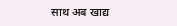साथ अब खाद्य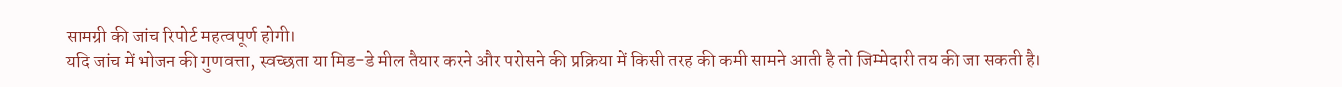सामग्री की जांच रिपोर्ट महत्वपूर्ण होगी।
यदि जांच में भोजन की गुणवत्ता, स्वच्छता या मिड-डे मील तैयार करने और परोसने की प्रक्रिया में किसी तरह की कमी सामने आती है तो जिम्मेदारी तय की जा सकती है।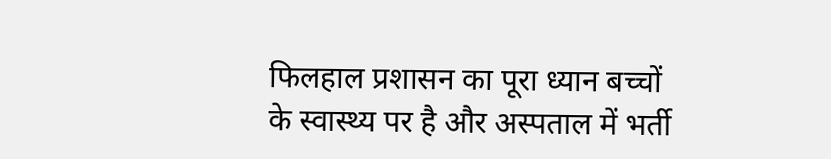फिलहाल प्रशासन का पूरा ध्यान बच्चों के स्वास्थ्य पर है और अस्पताल में भर्ती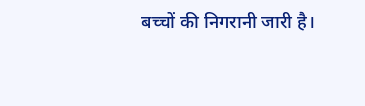बच्चों की निगरानी जारी है।